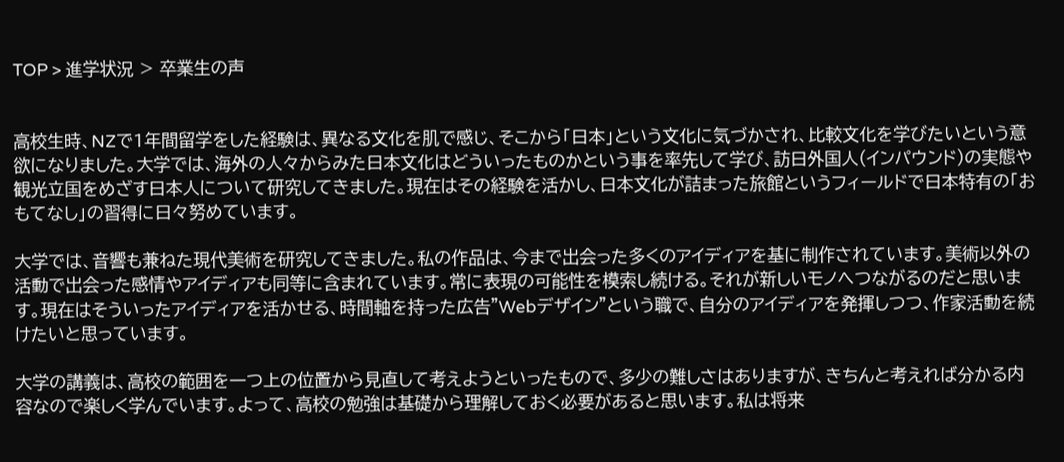TOP > 進学状況 > 卒業生の声


高校生時、NZで1年間留学をした経験は、異なる文化を肌で感じ、そこから「日本」という文化に気づかされ、比較文化を学びたいという意欲になりました。大学では、海外の人々からみた日本文化はどういったものかという事を率先して学び、訪日外国人(インパウンド)の実態や観光立国をめざす日本人について研究してきました。現在はその経験を活かし、日本文化が詰まった旅館というフィールドで日本特有の「おもてなし」の習得に日々努めています。

大学では、音響も兼ねた現代美術を研究してきました。私の作品は、今まで出会った多くのアイディアを基に制作されています。美術以外の活動で出会った感情やアイディアも同等に含まれています。常に表現の可能性を模索し続ける。それが新しいモノへつながるのだと思います。現在はそういったアイディアを活かせる、時間軸を持った広告"Webデザイン"という職で、自分のアイディアを発揮しつつ、作家活動を続けたいと思っています。

大学の講義は、高校の範囲を一つ上の位置から見直して考えようといったもので、多少の難しさはありますが、きちんと考えれば分かる内容なので楽しく学んでいます。よって、高校の勉強は基礎から理解しておく必要があると思います。私は将来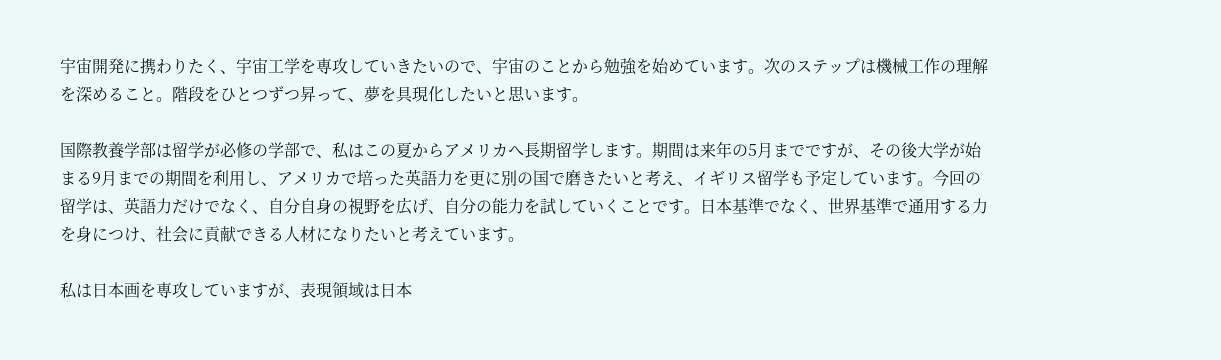宇宙開発に携わりたく、宇宙工学を専攻していきたいので、宇宙のことから勉強を始めています。次のステップは機械工作の理解を深めること。階段をひとつずつ昇って、夢を具現化したいと思います。

国際教養学部は留学が必修の学部で、私はこの夏からアメリカへ長期留学します。期間は来年の5月までですが、その後大学が始まる9月までの期間を利用し、アメリカで培った英語力を更に別の国で磨きたいと考え、イギリス留学も予定しています。今回の留学は、英語力だけでなく、自分自身の視野を広げ、自分の能力を試していくことです。日本基準でなく、世界基準で通用する力を身につけ、社会に貢献できる人材になりたいと考えています。

私は日本画を専攻していますが、表現領域は日本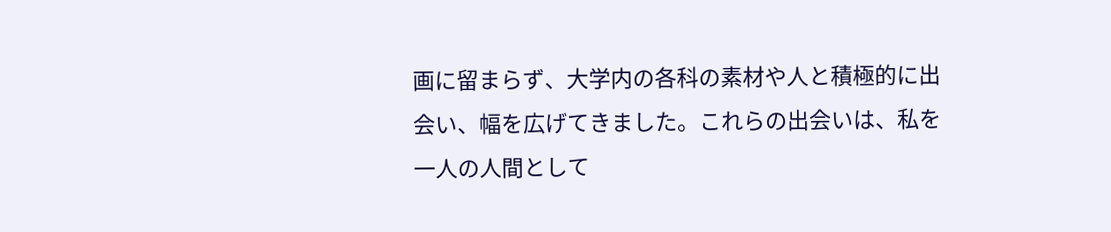画に留まらず、大学内の各科の素材や人と積極的に出会い、幅を広げてきました。これらの出会いは、私を一人の人間として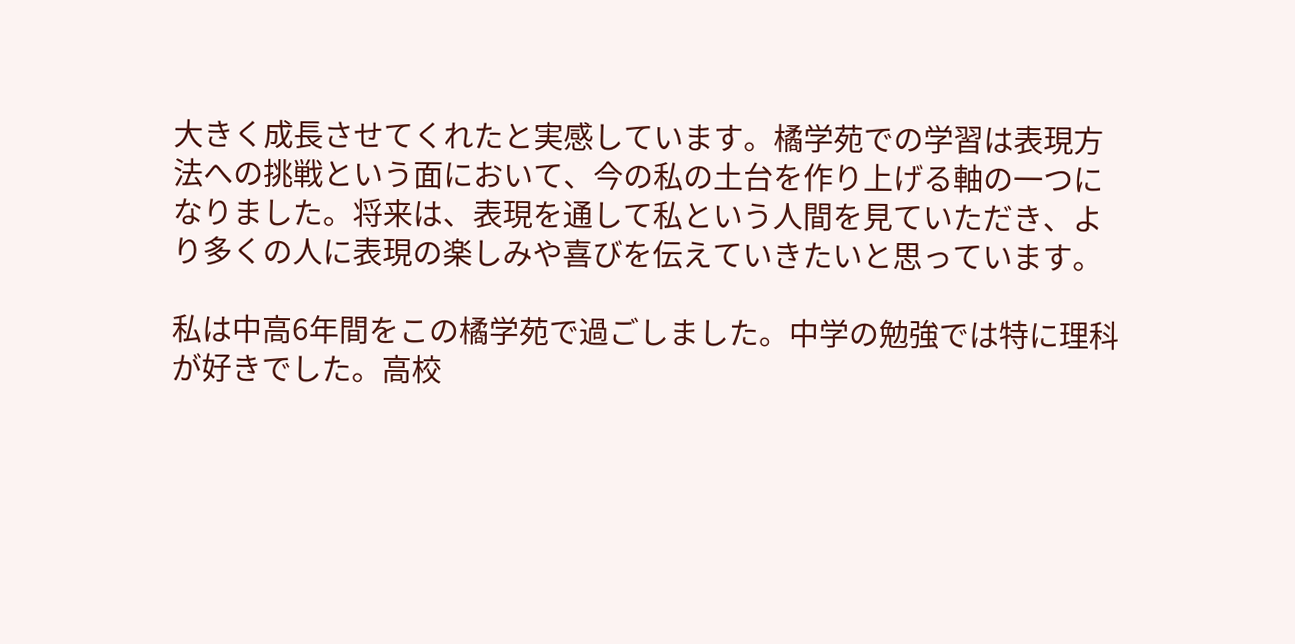大きく成長させてくれたと実感しています。橘学苑での学習は表現方法への挑戦という面において、今の私の土台を作り上げる軸の一つになりました。将来は、表現を通して私という人間を見ていただき、より多くの人に表現の楽しみや喜びを伝えていきたいと思っています。

私は中高6年間をこの橘学苑で過ごしました。中学の勉強では特に理科が好きでした。高校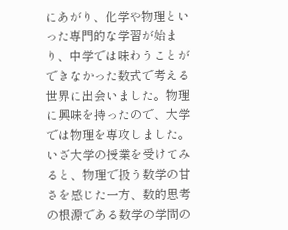にあがり、化学や物理といった専門的な学習が始まり、中学では味わうことができなかった数式で考える世界に出会いました。物理に興味を持ったので、大学では物理を専攻しました。いざ大学の授業を受けてみると、物理で扱う数学の甘さを感じた一方、数的思考の根源である数学の学問の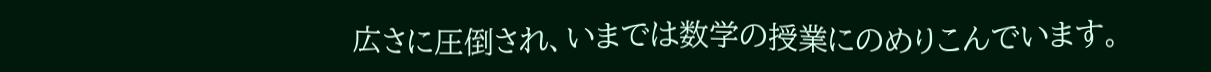広さに圧倒され、いまでは数学の授業にのめりこんでいます。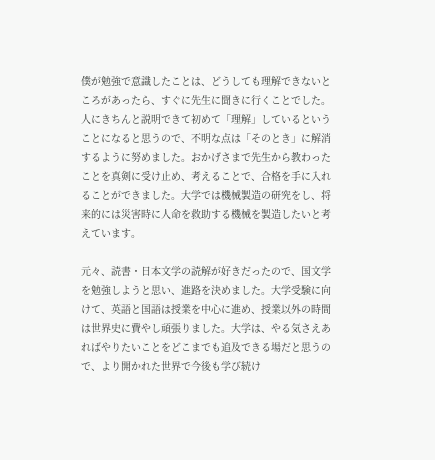僕が勉強で意識したことは、どうしても理解できないところがあったら、すぐに先生に聞きに行くことでした。人にきちんと説明できて初めて「理解」しているということになると思うので、不明な点は「そのとき」に解消するように努めました。おかげさまで先生から教わったことを真剣に受け止め、考えることで、合格を手に入れることができました。大学では機械製造の研究をし、将来的には災害時に人命を救助する機械を製造したいと考えています。

元々、読書・日本文学の読解が好きだったので、国文学を勉強しようと思い、進路を決めました。大学受験に向けて、英語と国語は授業を中心に進め、授業以外の時間は世界史に費やし頑張りました。大学は、やる気さえあればやりたいことをどこまでも追及できる場だと思うので、より開かれた世界で今後も学び続け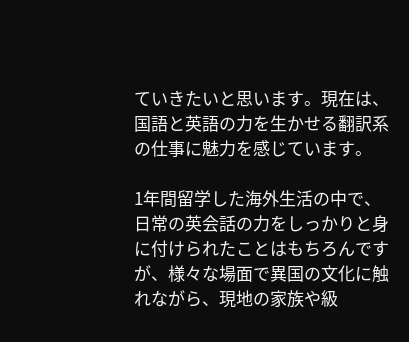ていきたいと思います。現在は、国語と英語の力を生かせる翻訳系の仕事に魅力を感じています。

1年間留学した海外生活の中で、日常の英会話の力をしっかりと身に付けられたことはもちろんですが、様々な場面で異国の文化に触れながら、現地の家族や級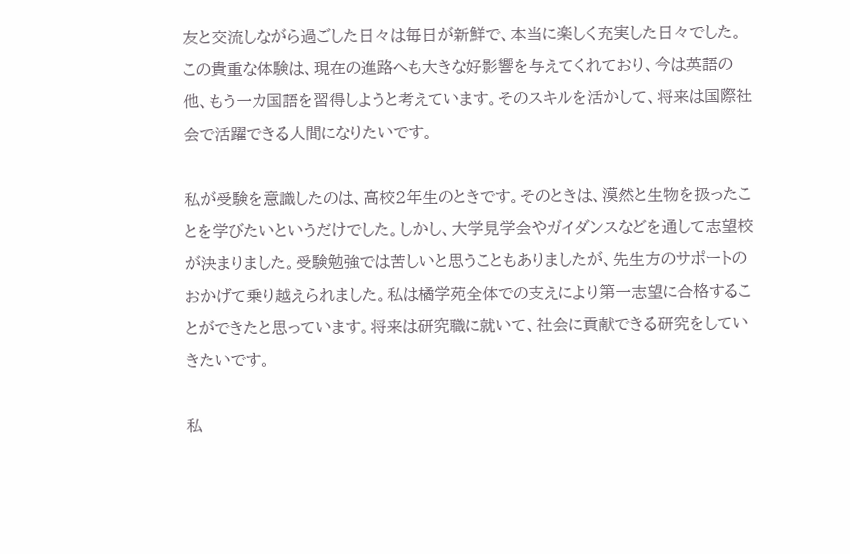友と交流しながら過ごした日々は毎日が新鮮で、本当に楽しく充実した日々でした。この貴重な体験は、現在の進路へも大きな好影響を与えてくれており、今は英語の他、もう一カ国語を習得しようと考えています。そのスキルを活かして、将来は国際社会で活躍できる人間になりたいです。

私が受験を意識したのは、高校2年生のときです。そのときは、漠然と生物を扱ったことを学びたいというだけでした。しかし、大学見学会やガイダンスなどを通して志望校が決まりました。受験勉強では苦しいと思うこともありましたが、先生方のサポートのおかげて乗り越えられました。私は橘学苑全体での支えにより第一志望に合格することができたと思っています。将来は研究職に就いて、社会に貢献できる研究をしていきたいです。

私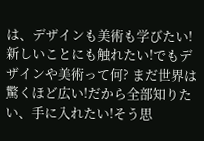は、デザインも美術も学びたい!新しいことにも触れたい!でもデザインや美術って何? まだ世界は驚くほど広い!だから全部知りたい、手に入れたい!そう思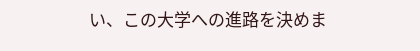い、この大学への進路を決めま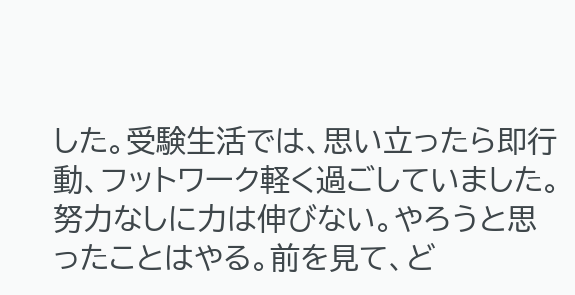した。受験生活では、思い立ったら即行動、フットワーク軽く過ごしていました。努力なしに力は伸びない。やろうと思ったことはやる。前を見て、ど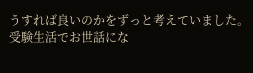うすれば良いのかをずっと考えていました。受験生活でお世話にな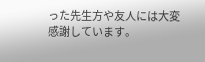った先生方や友人には大変感謝しています。